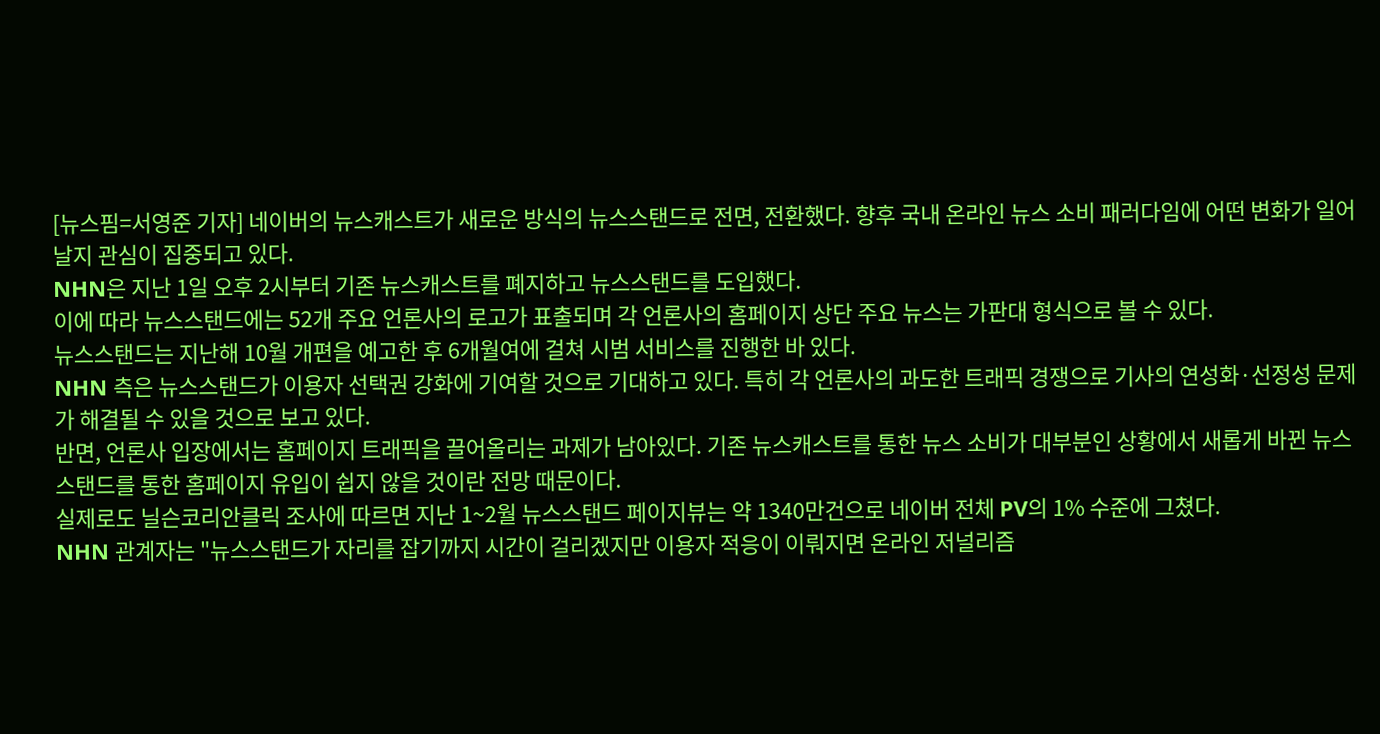[뉴스핌=서영준 기자] 네이버의 뉴스캐스트가 새로운 방식의 뉴스스탠드로 전면, 전환했다. 향후 국내 온라인 뉴스 소비 패러다임에 어떤 변화가 일어날지 관심이 집중되고 있다.
NHN은 지난 1일 오후 2시부터 기존 뉴스캐스트를 폐지하고 뉴스스탠드를 도입했다.
이에 따라 뉴스스탠드에는 52개 주요 언론사의 로고가 표출되며 각 언론사의 홈페이지 상단 주요 뉴스는 가판대 형식으로 볼 수 있다.
뉴스스탠드는 지난해 10월 개편을 예고한 후 6개월여에 걸쳐 시범 서비스를 진행한 바 있다.
NHN 측은 뉴스스탠드가 이용자 선택권 강화에 기여할 것으로 기대하고 있다. 특히 각 언론사의 과도한 트래픽 경쟁으로 기사의 연성화·선정성 문제가 해결될 수 있을 것으로 보고 있다.
반면, 언론사 입장에서는 홈페이지 트래픽을 끌어올리는 과제가 남아있다. 기존 뉴스캐스트를 통한 뉴스 소비가 대부분인 상황에서 새롭게 바뀐 뉴스스탠드를 통한 홈페이지 유입이 쉽지 않을 것이란 전망 때문이다.
실제로도 닐슨코리안클릭 조사에 따르면 지난 1~2월 뉴스스탠드 페이지뷰는 약 1340만건으로 네이버 전체 PV의 1% 수준에 그쳤다.
NHN 관계자는 "뉴스스탠드가 자리를 잡기까지 시간이 걸리겠지만 이용자 적응이 이뤄지면 온라인 저널리즘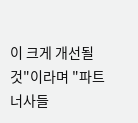이 크게 개선될 것"이라며 "파트너사들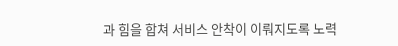과 힘을 합쳐 서비스 안착이 이뤄지도록 노력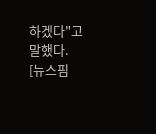하겠다"고 말했다.
[뉴스핌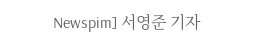Newspim] 서영준 기자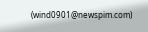(wind0901@newspim.com)